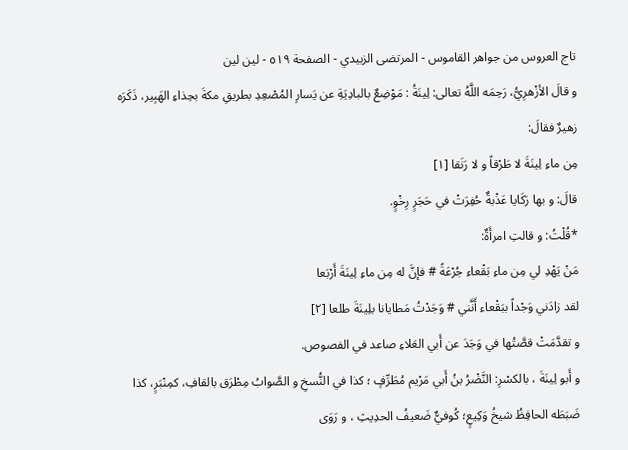تاج العروس من جواهر القاموس - المرتضى الزبيدي - الصفحة ٥١٩ - لين لين
و قالَ الأزْهرِيُّ، رَحِمَه اللَّهُ تعالى: لِينَةُ : مَوْضِعٌ بالبادِيَةِ عن يَسارِ المُصْعِدِ بطريقِ مكةَ بحِذاءِ الهَبِير، ذَكَرَه زهيرٌ فقالَ:
مِن ماءِ لِينَةَ لا طَرْقاً و لا رَنَقا [١]
قالَ: و بها رَكَايا عَذْبةٌ حُفِرَتْ في حَجَرٍ رِخْوٍ.
*قُلْتُ: و قالتِ امرأَةٌ:
مَنْ يَهْدِ لي مِن ماءِ بَقْعاء جُرْعَةً # فإنَّ له مِن ماءِ لِينَةَ أَرْبَعا
لقد زادَني وَجْداً ببَقْعاء أَنَّني # وَجَدْتُ مَطايانا بلِينَةَ طلعا [٢]
و تقدَّمَتْ قصَّتُها في وَجَدَ عن أَبي العَلاءِ صاعد في الفصوص.
و أَبو لِينَةَ ، بالكسْرِ: النَّضْرُ بنُ أَبي مَرْيم مُطَرِّفٍ ؛ كذا في النُّسخِ و الصَّوابُ مِطْرَق بالقافِ، كمِنْبَرٍ، كذا ضَبَطَه الحافِظُ شيخُ وَكِيعٍ؛ كُوفيٌّ ضَعيفُ الحدِيثِ ، و رَوَى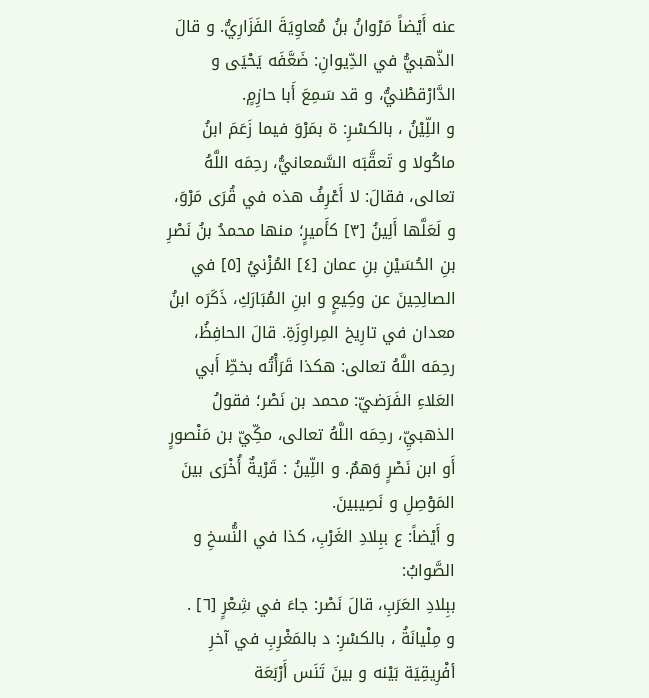عنه أَيْضاً مَرْوانُ بنُ مُعاوِيَةَ الفَزَارِيُّ. و قالَ الذّهبيُّ في الدِّيوانِ: ضَعَّفَه يَحْيَى و الدَّارْقطْنيُّ، و قد سَمِعَ أَبا حازِمٍ.
و اللِّيْنُ ، بالكسْرِ: ة بمَرْوَ فيما زَعَمَ ابنُ ماكُولا و تَعقَّبَه السَّمعانيُّ، رحِمَه اللَّهُ تعالى، فقالَ: لا أَعْرِفُ هذه في قُرَى مَرْوَ، و لَعَلَّها أَلِينُ [٣] كأَميرٍ؛ منها محمدُ بنُ نَصْرِ بنِ الحُسَيْنِ بنِ عمان [٤] المُزْنيُ [٥] في الصالِحِينَ عن وكِيعٍ و ابنِ المُبَارَكِ، ذَكَرَه ابنُ معدان في تارِيخ المِراوِزَةِ. قالَ الحافِظُ، رحِمَه اللَّهُ تعالى: هكذا قَرَأْتُه بخطِّ أَبي العَلاءِ الفَرَضيّ: محمد بن نَصْر؛ فقولُ الذهبيِّ، رحِمَه اللَّهُ تعالى، مكِّيّ بن مَنْصورٍ أَو ابن نَصْرٍ وَهمٌ. و اللِّينُ : قَرْيةٌ أُخْرَى بينَ المَوْصِلِ و نَصِيبينَ.
و أَيْضاً: ع ببِلادِ الغَرْبِ، كذا في النُّسخِ و الصَّوابُ:
ببِلادِ العَرَبِ، قالَ نَصْر: جاءَ في شِعْرٍ [٦] .
و مِلْيانَةُ ، بالكسْرِ: د بالمَغْرِبِ في آخرِ أفْرِيقِيَة بَيْنه و بينَ تَنَس أَرْبَعَة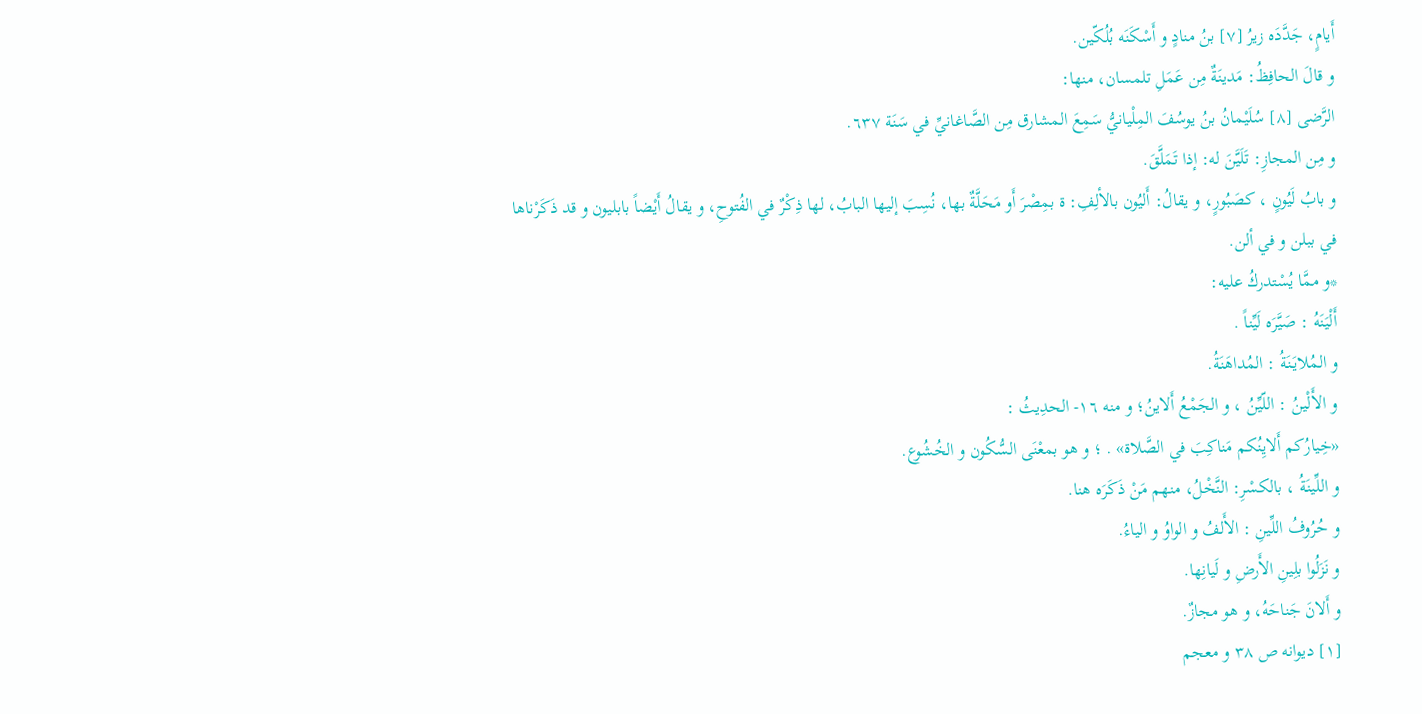أَيامٍ، جَدَّدَه زيرُ [٧] بنُ منادٍ و أَسْكَنَه بُلُكّين.
و قالَ الحافِظُ: مَدينَةٌ مِن عَمَلِ تلمسان، منها:
الرَّضى [٨] سُلَيْمانُ بنُ يوسُفَ المِلْيانيُّ سَمِعَ المشارق مِن الصَّاغانيِّ في سَنَة ٦٣٧.
و مِن المجازِ: تَلَيَّنَ له: إذا تَمَلَّقَ.
و بابُ لَيُونٍ ، كصَبُورٍ، و يقالُ: أَليُون بالألِفِ: ة بمِصْرَ أَو مَحَلَّةٌ بها، نُسِبَ إليها البابُ، لها ذِكْرٌ في الفُتوحِ، و يقالُ أَيْضاً بابليون و قد ذَكَرْناها في ببلن و في ألن.
*و ممَّا يُسْتدركُ عليه:
أَلْيَنَهُ : صَيَّرَه لَيِّناً .
و المُلايَنَةُ : المُداهَنَةُ.
و الأَلْينُ : اللّيِّنُ ، و الجَمْعُ أَلاينُ؛ و منه ١٦- الحدِيثُ :
«خِيارُكم أَلايِنُكم مَناكِبَ في الصَّلاة» . ؛ و هو بمعْنَى السُّكُون و الخُشُوع.
و اللِّينَةُ ، بالكسْرِ: النَّخْلُ، منهم مَنْ ذَكَرَه هنا.
و حُرُوفُ اللِّينِ : الأَلفُ و الواوُ و الياءُ.
و نَزَلُوا بلِينِ الأَرضِ و لَيانِها.
و أَلانَ جَناحَهُ، و هو مجازٌ.
[١] ديوانه ص ٣٨ و معجم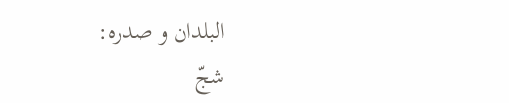البلدان و صدره:
شجّ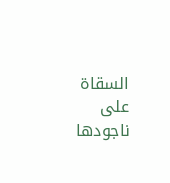السقاة على ناجودها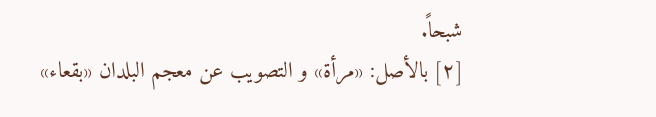شبحاً.
[٢] بالأصل: «مرأة» و التصويب عن معجم البلدان «بقعاء»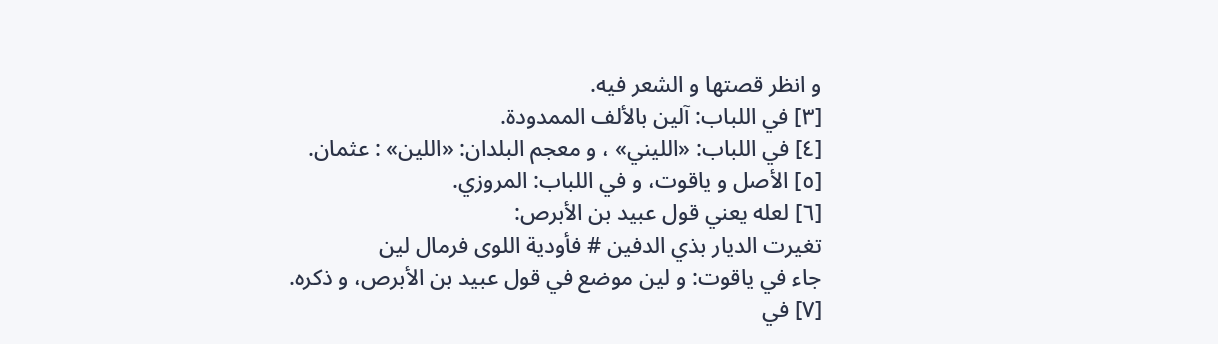و انظر قصتها و الشعر فيه.
[٣] في اللباب: آلين بالألف الممدودة.
[٤] في اللباب: «الليني» ، و معجم البلدان: «اللين» : عثمان.
[٥] الأصل و ياقوت، و في اللباب: المروزي.
[٦] لعله يعني قول عبيد بن الأبرص:
تغيرت الديار بذي الدفين # فأودية اللوى فرمال لين
جاء في ياقوت: و لين موضع في قول عبيد بن الأبرص، و ذكره.
[٧] في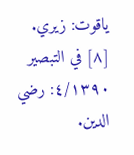ياقوت: زيري.
[٨] في التبصير ٤/١٣٩٠: رضي الدين.